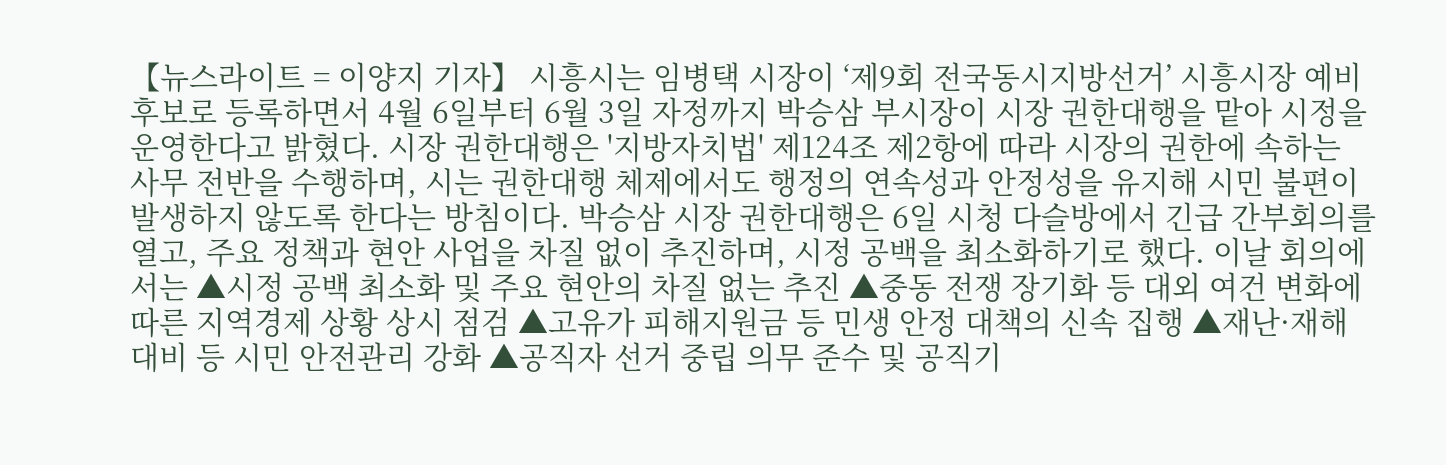【뉴스라이트 = 이양지 기자】 시흥시는 임병택 시장이 ‘제9회 전국동시지방선거’ 시흥시장 예비후보로 등록하면서 4월 6일부터 6월 3일 자정까지 박승삼 부시장이 시장 권한대행을 맡아 시정을 운영한다고 밝혔다. 시장 권한대행은 '지방자치법' 제124조 제2항에 따라 시장의 권한에 속하는 사무 전반을 수행하며, 시는 권한대행 체제에서도 행정의 연속성과 안정성을 유지해 시민 불편이 발생하지 않도록 한다는 방침이다. 박승삼 시장 권한대행은 6일 시청 다슬방에서 긴급 간부회의를 열고, 주요 정책과 현안 사업을 차질 없이 추진하며, 시정 공백을 최소화하기로 했다. 이날 회의에서는 ▲시정 공백 최소화 및 주요 현안의 차질 없는 추진 ▲중동 전쟁 장기화 등 대외 여건 변화에 따른 지역경제 상황 상시 점검 ▲고유가 피해지원금 등 민생 안정 대책의 신속 집행 ▲재난·재해 대비 등 시민 안전관리 강화 ▲공직자 선거 중립 의무 준수 및 공직기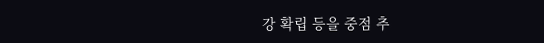강 확립 등을 중점 추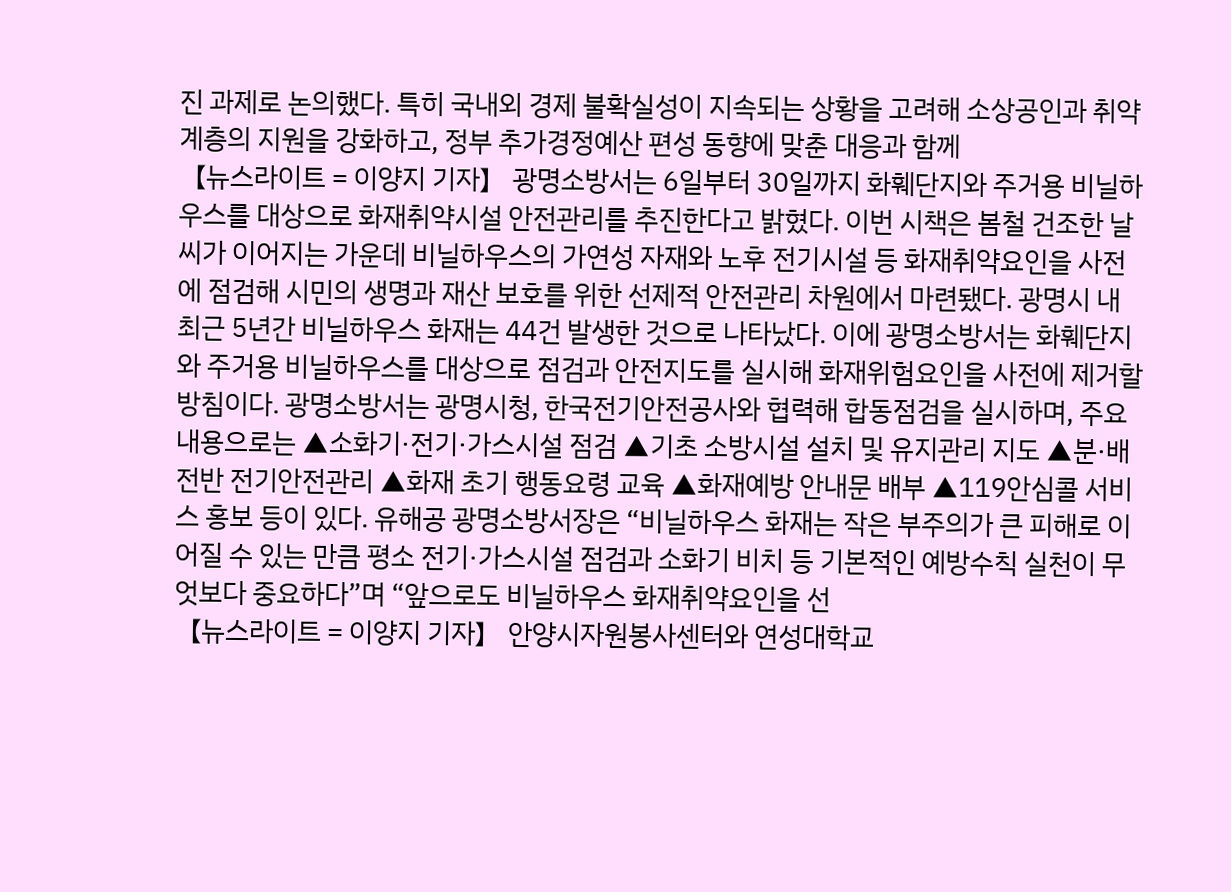진 과제로 논의했다. 특히 국내외 경제 불확실성이 지속되는 상황을 고려해 소상공인과 취약계층의 지원을 강화하고, 정부 추가경정예산 편성 동향에 맞춘 대응과 함께
【뉴스라이트 = 이양지 기자】 광명소방서는 6일부터 30일까지 화훼단지와 주거용 비닐하우스를 대상으로 화재취약시설 안전관리를 추진한다고 밝혔다. 이번 시책은 봄철 건조한 날씨가 이어지는 가운데 비닐하우스의 가연성 자재와 노후 전기시설 등 화재취약요인을 사전에 점검해 시민의 생명과 재산 보호를 위한 선제적 안전관리 차원에서 마련됐다. 광명시 내 최근 5년간 비닐하우스 화재는 44건 발생한 것으로 나타났다. 이에 광명소방서는 화훼단지와 주거용 비닐하우스를 대상으로 점검과 안전지도를 실시해 화재위험요인을 사전에 제거할 방침이다. 광명소방서는 광명시청, 한국전기안전공사와 협력해 합동점검을 실시하며, 주요 내용으로는 ▲소화기·전기·가스시설 점검 ▲기초 소방시설 설치 및 유지관리 지도 ▲분·배전반 전기안전관리 ▲화재 초기 행동요령 교육 ▲화재예방 안내문 배부 ▲119안심콜 서비스 홍보 등이 있다. 유해공 광명소방서장은 “비닐하우스 화재는 작은 부주의가 큰 피해로 이어질 수 있는 만큼 평소 전기·가스시설 점검과 소화기 비치 등 기본적인 예방수칙 실천이 무엇보다 중요하다”며 “앞으로도 비닐하우스 화재취약요인을 선
【뉴스라이트 = 이양지 기자】 안양시자원봉사센터와 연성대학교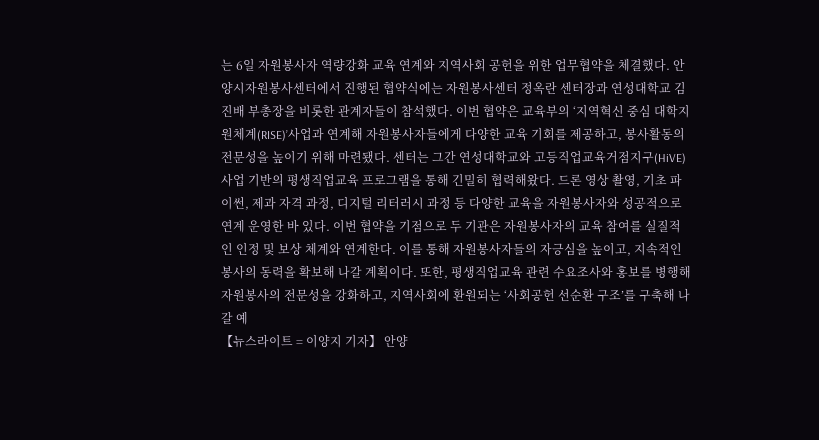는 6일 자원봉사자 역량강화 교육 연계와 지역사회 공헌을 위한 업무협약을 체결했다. 안양시자원봉사센터에서 진행된 협약식에는 자원봉사센터 정옥란 센터장과 연성대학교 김진배 부총장을 비롯한 관계자들이 참석했다. 이번 협약은 교육부의 ‘지역혁신 중심 대학지원체계(RISE)’사업과 연계해 자원봉사자들에게 다양한 교육 기회를 제공하고, 봉사활동의 전문성을 높이기 위해 마련됐다. 센터는 그간 연성대학교와 고등직업교육거점지구(HiVE) 사업 기반의 평생직업교육 프로그램을 통해 긴밀히 협력해왔다. 드론 영상 촬영, 기초 파이썬, 제과 자격 과정, 디지털 리터러시 과정 등 다양한 교육을 자원봉사자와 성공적으로 연계 운영한 바 있다. 이번 협약을 기점으로 두 기관은 자원봉사자의 교육 참여를 실질적인 인정 및 보상 체계와 연계한다. 이를 통해 자원봉사자들의 자긍심을 높이고, 지속적인 봉사의 동력을 확보해 나갈 계획이다. 또한, 평생직업교육 관련 수요조사와 홍보를 병행해 자원봉사의 전문성을 강화하고, 지역사회에 환원되는 ‘사회공헌 선순환 구조’를 구축해 나갈 예
【뉴스라이트 = 이양지 기자】 안양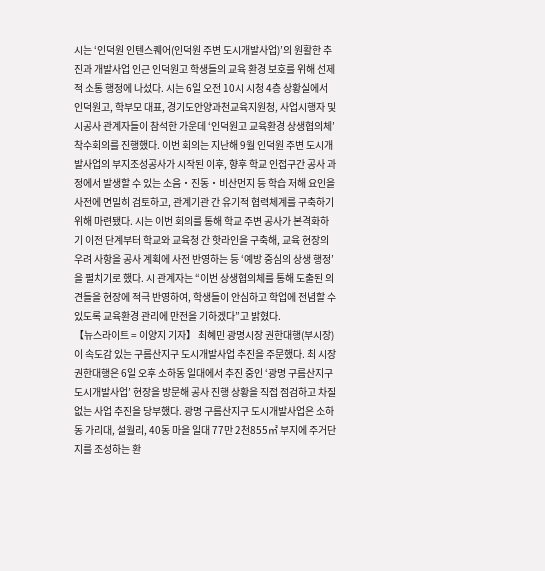시는 ‘인덕원 인텐스퀘어(인덕원 주변 도시개발사업)’의 원활한 추진과 개발사업 인근 인덕원고 학생들의 교육 환경 보호를 위해 선제적 소통 행정에 나섰다. 시는 6일 오전 10시 시청 4층 상황실에서 인덕원고, 학부모 대표, 경기도안양과천교육지원청, 사업시행자 및 시공사 관계자들이 참석한 가운데 ‘인덕원고 교육환경 상생협의체’ 착수회의를 진행했다. 이번 회의는 지난해 9월 인덕원 주변 도시개발사업의 부지조성공사가 시작된 이후, 향후 학교 인접구간 공사 과정에서 발생할 수 있는 소음・진동・비산먼지 등 학습 저해 요인을 사전에 면밀히 검토하고, 관계기관 간 유기적 협력체계를 구축하기 위해 마련됐다. 시는 이번 회의를 통해 학교 주변 공사가 본격화하기 이전 단계부터 학교와 교육청 간 핫라인을 구축해, 교육 현장의 우려 사항을 공사 계획에 사전 반영하는 등 ‘예방 중심의 상생 행정’을 펼치기로 했다. 시 관계자는 “이번 상생협의체를 통해 도출된 의견들을 현장에 적극 반영하여, 학생들이 안심하고 학업에 전념할 수 있도록 교육환경 관리에 만전을 기하겠다”고 밝혔다.
【뉴스라이트 = 이양지 기자】 최혜민 광명시장 권한대행(부시장)이 속도감 있는 구름산지구 도시개발사업 추진을 주문했다. 최 시장 권한대행은 6일 오후 소하동 일대에서 추진 중인 ‘광명 구름산지구 도시개발사업’ 현장을 방문해 공사 진행 상황을 직접 점검하고 차질 없는 사업 추진을 당부했다. 광명 구름산지구 도시개발사업은 소하동 가리대, 설월리, 40동 마을 일대 77만 2천855㎡ 부지에 주거단지를 조성하는 환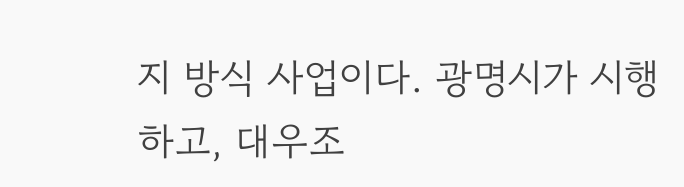지 방식 사업이다. 광명시가 시행하고, 대우조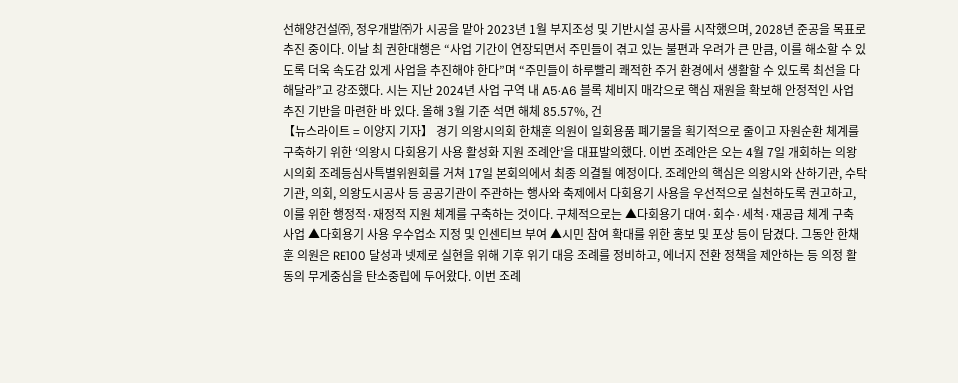선해양건설㈜, 정우개발㈜가 시공을 맡아 2023년 1월 부지조성 및 기반시설 공사를 시작했으며, 2028년 준공을 목표로 추진 중이다. 이날 최 권한대행은 “사업 기간이 연장되면서 주민들이 겪고 있는 불편과 우려가 큰 만큼, 이를 해소할 수 있도록 더욱 속도감 있게 사업을 추진해야 한다”며 “주민들이 하루빨리 쾌적한 주거 환경에서 생활할 수 있도록 최선을 다해달라”고 강조했다. 시는 지난 2024년 사업 구역 내 A5·A6 블록 체비지 매각으로 핵심 재원을 확보해 안정적인 사업 추진 기반을 마련한 바 있다. 올해 3월 기준 석면 해체 85.57%, 건
【뉴스라이트 = 이양지 기자】 경기 의왕시의회 한채훈 의원이 일회용품 폐기물을 획기적으로 줄이고 자원순환 체계를 구축하기 위한 ‘의왕시 다회용기 사용 활성화 지원 조례안’을 대표발의했다. 이번 조례안은 오는 4월 7일 개회하는 의왕시의회 조례등심사특별위원회를 거쳐 17일 본회의에서 최종 의결될 예정이다. 조례안의 핵심은 의왕시와 산하기관, 수탁기관, 의회, 의왕도시공사 등 공공기관이 주관하는 행사와 축제에서 다회용기 사용을 우선적으로 실천하도록 권고하고, 이를 위한 행정적·재정적 지원 체계를 구축하는 것이다. 구체적으로는 ▲다회용기 대여·회수·세척·재공급 체계 구축 사업 ▲다회용기 사용 우수업소 지정 및 인센티브 부여 ▲시민 참여 확대를 위한 홍보 및 포상 등이 담겼다. 그동안 한채훈 의원은 RE100 달성과 넷제로 실현을 위해 기후 위기 대응 조례를 정비하고, 에너지 전환 정책을 제안하는 등 의정 활동의 무게중심을 탄소중립에 두어왔다. 이번 조례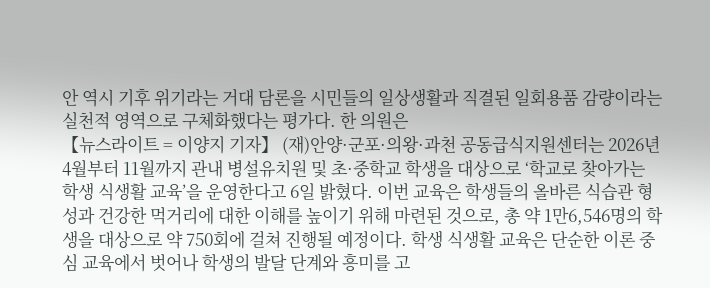안 역시 기후 위기라는 거대 담론을 시민들의 일상생활과 직결된 일회용품 감량이라는 실천적 영역으로 구체화했다는 평가다. 한 의원은
【뉴스라이트 = 이양지 기자】 (재)안양·군포·의왕·과천 공동급식지원센터는 2026년 4월부터 11월까지 관내 병설유치원 및 초·중학교 학생을 대상으로 ‘학교로 찾아가는 학생 식생활 교육’을 운영한다고 6일 밝혔다. 이번 교육은 학생들의 올바른 식습관 형성과 건강한 먹거리에 대한 이해를 높이기 위해 마련된 것으로, 총 약 1만6,546명의 학생을 대상으로 약 750회에 걸쳐 진행될 예정이다. 학생 식생활 교육은 단순한 이론 중심 교육에서 벗어나 학생의 발달 단계와 흥미를 고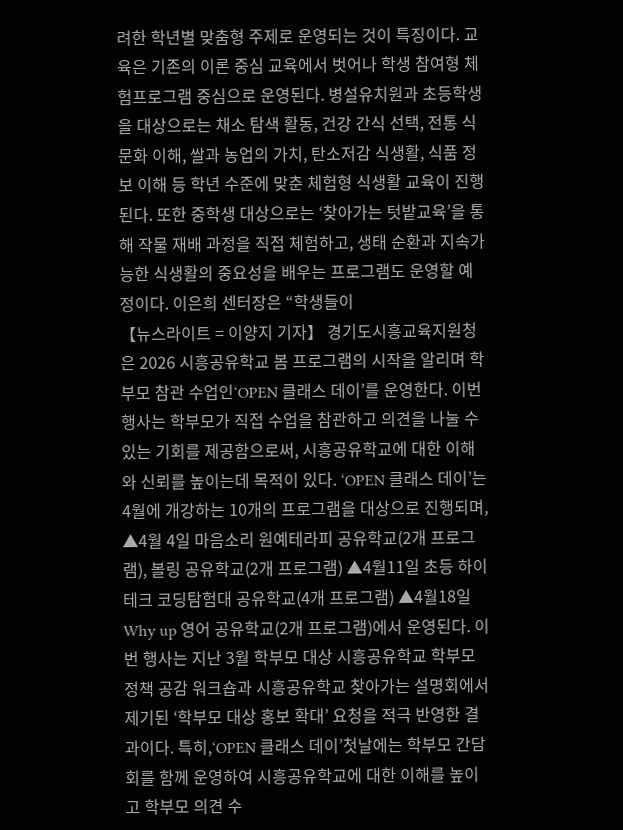려한 학년별 맞춤형 주제로 운영되는 것이 특징이다. 교육은 기존의 이론 중심 교육에서 벗어나 학생 참여형 체험프로그램 중심으로 운영된다. 병설유치원과 초등학생을 대상으로는 채소 탐색 활동, 건강 간식 선택, 전통 식문화 이해, 쌀과 농업의 가치, 탄소저감 식생활, 식품 정보 이해 등 학년 수준에 맞춘 체험형 식생활 교육이 진행된다. 또한 중학생 대상으로는 ‘찾아가는 텃밭교육’을 통해 작물 재배 과정을 직접 체험하고, 생태 순환과 지속가능한 식생활의 중요성을 배우는 프로그램도 운영할 예정이다. 이은희 센터장은 “학생들이
【뉴스라이트 = 이양지 기자】 경기도시흥교육지원청은 2026 시흥공유학교 봄 프로그램의 시작을 알리며 학부모 참관 수업인‘OPEN 클래스 데이’를 운영한다. 이번 행사는 학부모가 직접 수업을 참관하고 의견을 나눌 수 있는 기회를 제공함으로써, 시흥공유학교에 대한 이해와 신뢰를 높이는데 목적이 있다. ‘OPEN 클래스 데이’는 4월에 개강하는 10개의 프로그램을 대상으로 진행되며, ▲4월 4일 마음소리 원예테라피 공유학교(2개 프로그램), 볼링 공유학교(2개 프로그램) ▲4월11일 초등 하이테크 코딩탐험대 공유학교(4개 프로그램) ▲4월18일 Why up 영어 공유학교(2개 프로그램)에서 운영된다. 이번 행사는 지난 3월 학부모 대상 시흥공유학교 학부모 정책 공감 워크숍과 시흥공유학교 찾아가는 설명회에서 제기된 ‘학부모 대상 홍보 확대’ 요청을 적극 반영한 결과이다. 특히,‘OPEN 클래스 데이’첫날에는 학부모 간담회를 함께 운영하여 시흥공유학교에 대한 이해를 높이고 학부모 의견 수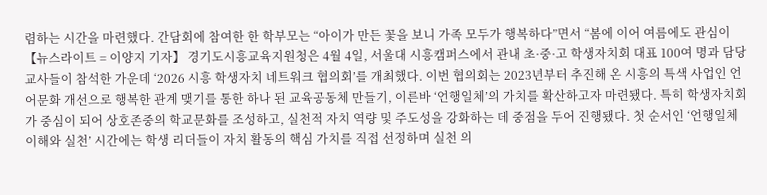렴하는 시간을 마련했다. 간담회에 참여한 한 학부모는 “아이가 만든 꽃을 보니 가족 모두가 행복하다”면서 “봄에 이어 여름에도 관심이
【뉴스라이트 = 이양지 기자】 경기도시흥교육지원청은 4월 4일, 서울대 시흥캠퍼스에서 관내 초·중·고 학생자치회 대표 100여 명과 담당 교사들이 참석한 가운데 ‘2026 시흥 학생자치 네트워크 협의회’를 개최했다. 이번 협의회는 2023년부터 추진해 온 시흥의 특색 사업인 언어문화 개선으로 행복한 관계 맺기를 통한 하나 된 교육공동체 만들기, 이른바 ‘언행일체’의 가치를 확산하고자 마련됐다. 특히 학생자치회가 중심이 되어 상호존중의 학교문화를 조성하고, 실천적 자치 역량 및 주도성을 강화하는 데 중점을 두어 진행됐다. 첫 순서인 ‘언행일체 이해와 실천’ 시간에는 학생 리더들이 자치 활동의 핵심 가치를 직접 선정하며 실천 의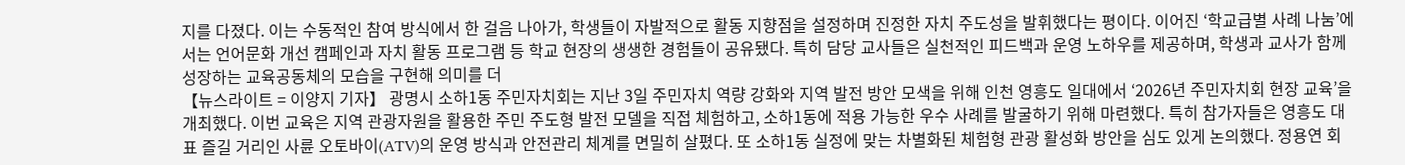지를 다졌다. 이는 수동적인 참여 방식에서 한 걸음 나아가, 학생들이 자발적으로 활동 지향점을 설정하며 진정한 자치 주도성을 발휘했다는 평이다. 이어진 ‘학교급별 사례 나눔’에서는 언어문화 개선 캠페인과 자치 활동 프로그램 등 학교 현장의 생생한 경험들이 공유됐다. 특히 담당 교사들은 실천적인 피드백과 운영 노하우를 제공하며, 학생과 교사가 함께 성장하는 교육공동체의 모습을 구현해 의미를 더
【뉴스라이트 = 이양지 기자】 광명시 소하1동 주민자치회는 지난 3일 주민자치 역량 강화와 지역 발전 방안 모색을 위해 인천 영흥도 일대에서 ‘2026년 주민자치회 현장 교육’을 개최했다. 이번 교육은 지역 관광자원을 활용한 주민 주도형 발전 모델을 직접 체험하고, 소하1동에 적용 가능한 우수 사례를 발굴하기 위해 마련했다. 특히 참가자들은 영흥도 대표 즐길 거리인 사륜 오토바이(ATV)의 운영 방식과 안전관리 체계를 면밀히 살폈다. 또 소하1동 실정에 맞는 차별화된 체험형 관광 활성화 방안을 심도 있게 논의했다. 정용연 회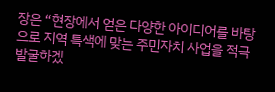장은 “현장에서 얻은 다양한 아이디어를 바탕으로 지역 특색에 맞는 주민자치 사업을 적극 발굴하겠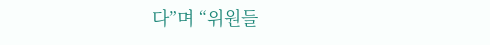다”며 “위원들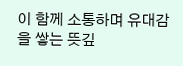이 함께 소통하며 유대감을 쌓는 뜻깊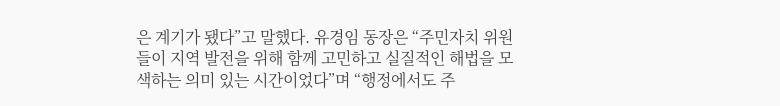은 계기가 됐다”고 말했다. 유경임 동장은 “주민자치 위원들이 지역 발전을 위해 함께 고민하고 실질적인 해법을 모색하는 의미 있는 시간이었다”며 “행정에서도 주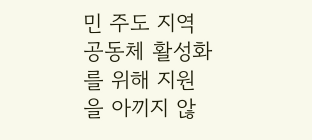민 주도 지역 공동체 활성화를 위해 지원을 아끼지 않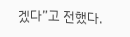겠다”고 전했다.